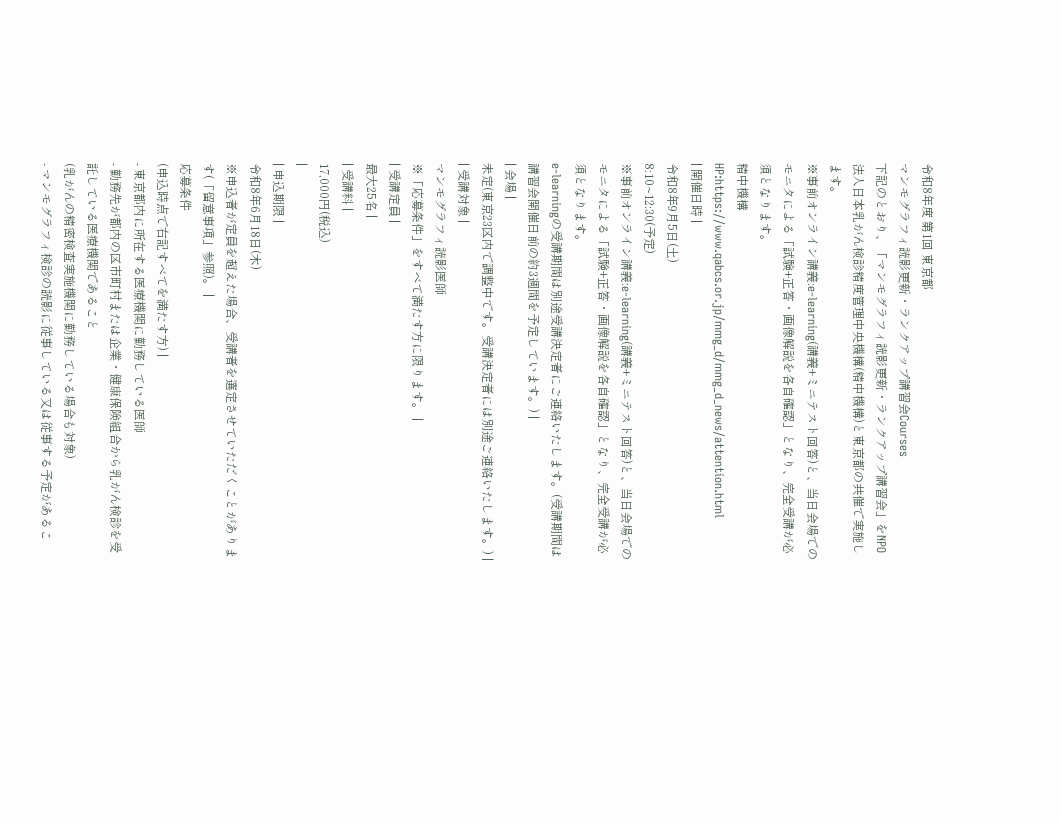令和8年度 第1回 東京都
マンモグラフィ読影更新・ランクアップ講習会Courses
下記のとおり、「マンモグラフィ読影更新・ランクアップ講習会」をNPO法人日本乳がん検診精度管理中央機構(精中機構)と東京都の共催で実施します。
※事前オンライン講義:e-learning(講義+ミニテスト回答)と、当日会場でのモニタによる「試験+正答・画像解説を各自確認」となり、完全受講が必須となります。
精中機構HP:https://www.qabcs.or.jp/mmg_d/mmg_d_news/attention.html
| 開催日時 |
令和8年9月5日(土)
8:10~12:30(予定)
※事前オンライン講義:e-learning(講義+ミニテスト回答)と、当日会場でのモニタによる「試験+正答・画像解説を各自確認」となり、完全受講が必須となります。
e-learningの受講期間は別途受講決定者にご連絡いたします。(受講期間は講習会開催日前の約3週間を予定しています。) |
| 会場 |
未定(東京23区内で調整中です。受講決定者には別途ご連絡いたします。) |
| 受講対象 |
マンモグラフィ読影医師
※「応募条件」をすべて満たす方に限ります。 |
| 受講定員 |
最大25名 |
| 受講料 |
17,000円(税込)
|
| 申込期限 |
令和8年6月18日(木)
※申込者が定員を超えた場合、受講者を選定させていただくことがあります(「留意事項」参照)。 |
応募条件
(申込時点で右記すべてを満たす方) |
- 東京都内に所在する医療機関に勤務している医師
- 勤務先が都内の区市町村または企業・健康保険組合から乳がん検診を受託している医療機関であること
(乳がんの精密検査実施機関に勤務している場合も対象)
- マンモグラフィ検診の読影に従事している又は従事する予定があるこ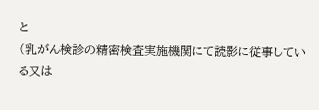と
(乳がん検診の精密検査実施機関にて読影に従事している又は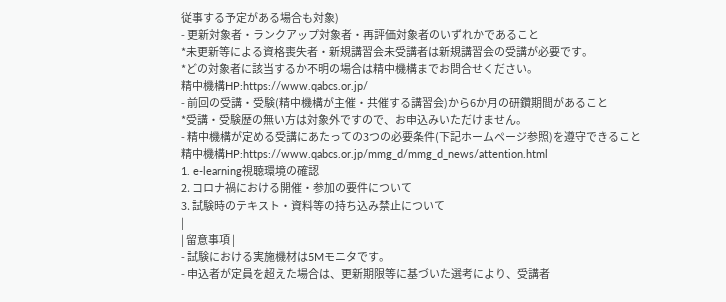従事する予定がある場合も対象)
- 更新対象者・ランクアップ対象者・再評価対象者のいずれかであること
*未更新等による資格喪失者・新規講習会未受講者は新規講習会の受講が必要です。
*どの対象者に該当するか不明の場合は精中機構までお問合せください。
精中機構HP:https://www.qabcs.or.jp/
- 前回の受講・受験(精中機構が主催・共催する講習会)から6か月の研鑽期間があること
*受講・受験歴の無い方は対象外ですので、お申込みいただけません。
- 精中機構が定める受講にあたっての3つの必要条件(下記ホームページ参照)を遵守できること
精中機構HP:https://www.qabcs.or.jp/mmg_d/mmg_d_news/attention.html
1. e-learning視聴環境の確認
2. コロナ禍における開催・参加の要件について
3. 試験時のテキスト・資料等の持ち込み禁止について
|
| 留意事項 |
- 試験における実施機材は5Mモニタです。
- 申込者が定員を超えた場合は、更新期限等に基づいた選考により、受講者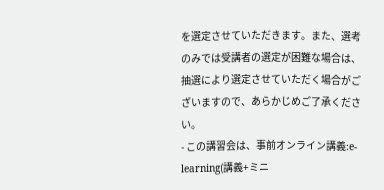を選定させていただきます。また、選考のみでは受講者の選定が困難な場合は、抽選により選定させていただく場合がございますので、あらかじめご了承ください。
- この講習会は、事前オンライン講義:e-learning(講義+ミニ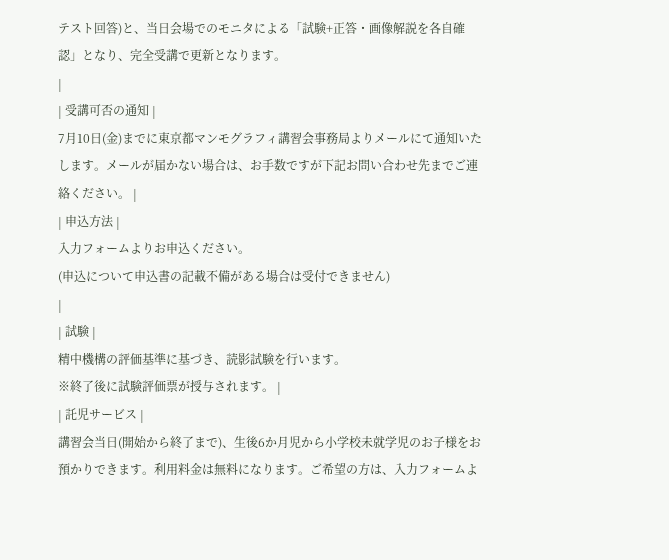テスト回答)と、当日会場でのモニタによる「試験+正答・画像解説を各自確認」となり、完全受講で更新となります。
|
| 受講可否の通知 |
7月10日(金)までに東京都マンモグラフィ講習会事務局よりメールにて通知いたします。メールが届かない場合は、お手数ですが下記お問い合わせ先までご連絡ください。 |
| 申込方法 |
入力フォームよりお申込ください。
(申込について申込書の記載不備がある場合は受付できません)
|
| 試験 |
精中機構の評価基準に基づき、読影試験を行います。
※終了後に試験評価票が授与されます。 |
| 託児サービス |
講習会当日(開始から終了まで)、生後6か月児から小学校未就学児のお子様をお預かりできます。利用料金は無料になります。ご希望の方は、入力フォームよ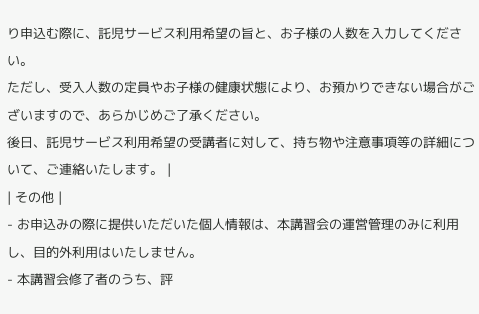り申込む際に、託児サービス利用希望の旨と、お子様の人数を入力してください。
ただし、受入人数の定員やお子様の健康状態により、お預かりできない場合がございますので、あらかじめご了承ください。
後日、託児サービス利用希望の受講者に対して、持ち物や注意事項等の詳細について、ご連絡いたします。 |
| その他 |
- お申込みの際に提供いただいた個人情報は、本講習会の運営管理のみに利用し、目的外利用はいたしません。
- 本講習会修了者のうち、評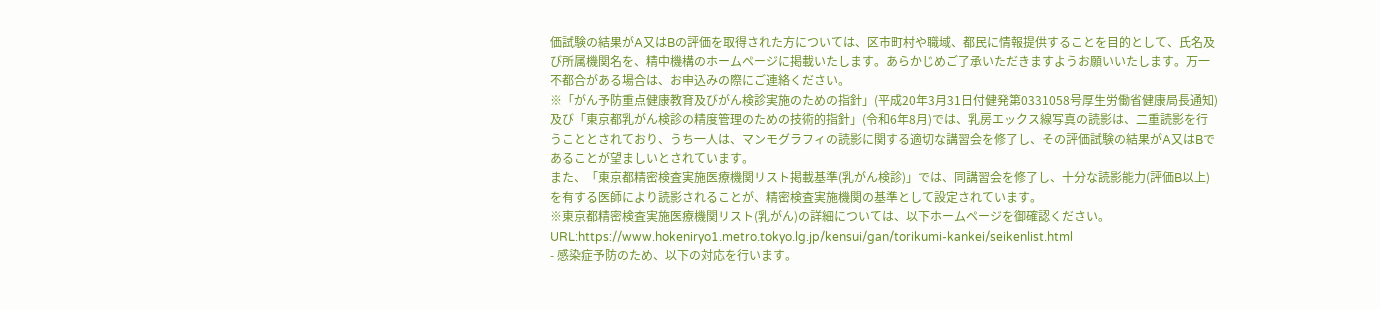価試験の結果がA又はBの評価を取得された方については、区市町村や職域、都民に情報提供することを目的として、氏名及び所属機関名を、精中機構のホームページに掲載いたします。あらかじめご了承いただきますようお願いいたします。万一不都合がある場合は、お申込みの際にご連絡ください。
※「がん予防重点健康教育及びがん検診実施のための指針」(平成20年3月31日付健発第0331058号厚生労働省健康局長通知)及び「東京都乳がん検診の精度管理のための技術的指針」(令和6年8月)では、乳房エックス線写真の読影は、二重読影を行うこととされており、うち一人は、マンモグラフィの読影に関する適切な講習会を修了し、その評価試験の結果がA又はBであることが望ましいとされています。
また、「東京都精密検査実施医療機関リスト掲載基準(乳がん検診)」では、同講習会を修了し、十分な読影能力(評価B以上)を有する医師により読影されることが、精密検査実施機関の基準として設定されています。
※東京都精密検査実施医療機関リスト(乳がん)の詳細については、以下ホームページを御確認ください。
URL:https://www.hokeniryo1.metro.tokyo.lg.jp/kensui/gan/torikumi-kankei/seikenlist.html
- 感染症予防のため、以下の対応を行います。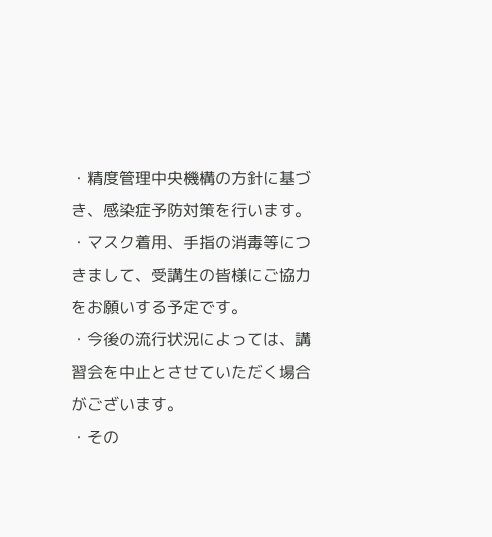・精度管理中央機構の方針に基づき、感染症予防対策を行います。
・マスク着用、手指の消毒等につきまして、受講生の皆様にご協力をお願いする予定です。
・今後の流行状況によっては、講習会を中止とさせていただく場合がございます。
・その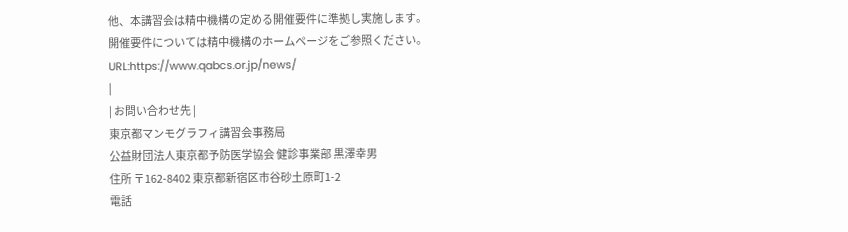他、本講習会は精中機構の定める開催要件に準拠し実施します。
開催要件については精中機構のホームページをご参照ください。
URL:https://www.qabcs.or.jp/news/
|
| お問い合わせ先 |
東京都マンモグラフィ講習会事務局
公益財団法人東京都予防医学協会 健診事業部 黒澤幸男
住所 〒162-8402 東京都新宿区市谷砂土原町1-2
電話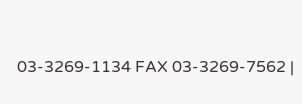03-3269-1134 FAX 03-3269-7562 |